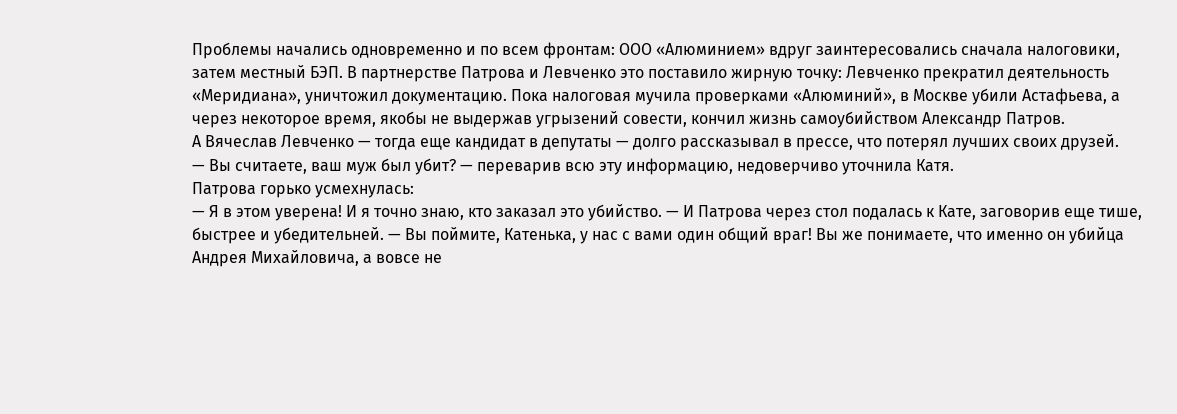Проблемы начались одновременно и по всем фронтам: ООО «Алюминием» вдруг заинтересовались сначала налоговики, затем местный БЭП. В партнерстве Патрова и Левченко это поставило жирную точку: Левченко прекратил деятельность «Меридиана», уничтожил документацию. Пока налоговая мучила проверками «Алюминий», в Москве убили Астафьева, а через некоторое время, якобы не выдержав угрызений совести, кончил жизнь самоубийством Александр Патров.
А Вячеслав Левченко — тогда еще кандидат в депутаты — долго рассказывал в прессе, что потерял лучших своих друзей.
— Вы считаете, ваш муж был убит? — переварив всю эту информацию, недоверчиво уточнила Катя.
Патрова горько усмехнулась:
— Я в этом уверена! И я точно знаю, кто заказал это убийство. — И Патрова через стол подалась к Кате, заговорив еще тише, быстрее и убедительней. — Вы поймите, Катенька, у нас с вами один общий враг! Вы же понимаете, что именно он убийца Андрея Михайловича, а вовсе не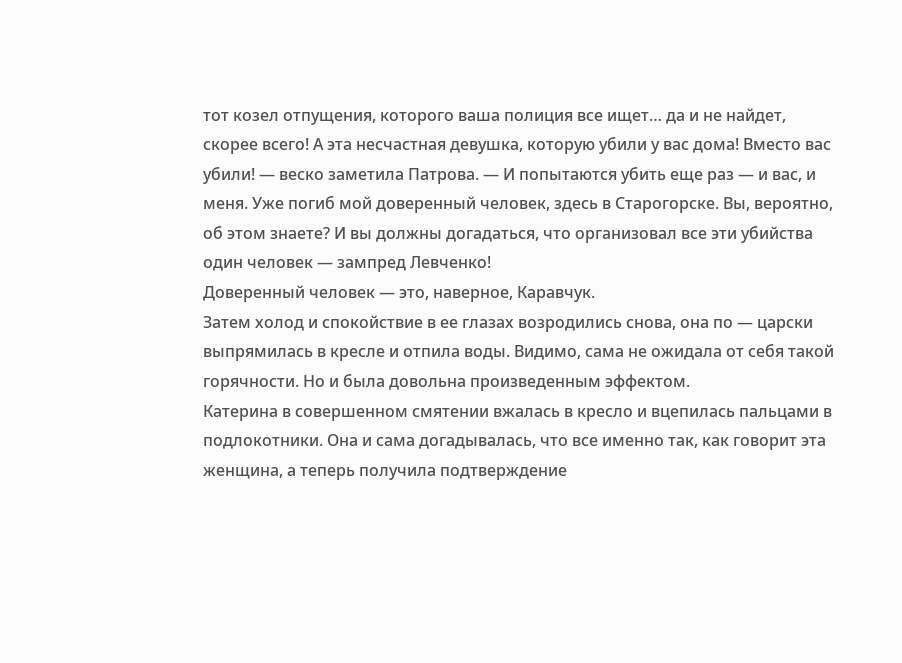тот козел отпущения, которого ваша полиция все ищет… да и не найдет, скорее всего! А эта несчастная девушка, которую убили у вас дома! Вместо вас убили! — веско заметила Патрова. — И попытаются убить еще раз — и вас, и меня. Уже погиб мой доверенный человек, здесь в Старогорске. Вы, вероятно, об этом знаете? И вы должны догадаться, что организовал все эти убийства один человек — зампред Левченко!
Доверенный человек — это, наверное, Каравчук.
Затем холод и спокойствие в ее глазах возродились снова, она по — царски выпрямилась в кресле и отпила воды. Видимо, сама не ожидала от себя такой горячности. Но и была довольна произведенным эффектом.
Катерина в совершенном смятении вжалась в кресло и вцепилась пальцами в подлокотники. Она и сама догадывалась, что все именно так, как говорит эта женщина, а теперь получила подтверждение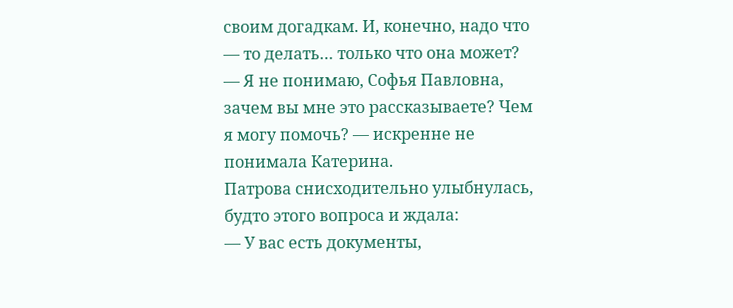своим догадкам. И, конечно, надо что — то делать… только что она может?
— Я не понимаю, Софья Павловна, зачем вы мне это рассказываете? Чем я могу помочь? — искренне не понимала Катерина.
Патрова снисходительно улыбнулась, будто этого вопроса и ждала:
— У вас есть документы,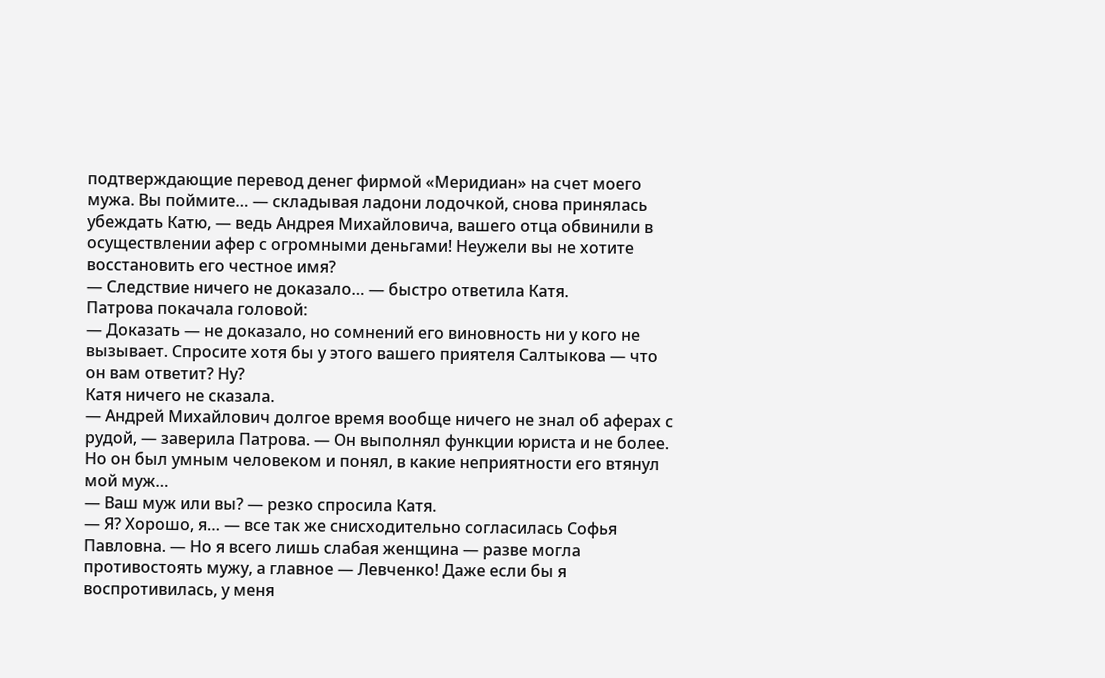подтверждающие перевод денег фирмой «Меридиан» на счет моего мужа. Вы поймите… — складывая ладони лодочкой, снова принялась убеждать Катю, — ведь Андрея Михайловича, вашего отца обвинили в осуществлении афер с огромными деньгами! Неужели вы не хотите восстановить его честное имя?
— Следствие ничего не доказало… — быстро ответила Катя.
Патрова покачала головой:
— Доказать — не доказало, но сомнений его виновность ни у кого не вызывает. Спросите хотя бы у этого вашего приятеля Салтыкова — что он вам ответит? Ну?
Катя ничего не сказала.
— Андрей Михайлович долгое время вообще ничего не знал об аферах с рудой, — заверила Патрова. — Он выполнял функции юриста и не более. Но он был умным человеком и понял, в какие неприятности его втянул мой муж…
— Ваш муж или вы? — резко спросила Катя.
— Я? Хорошо, я… — все так же снисходительно согласилась Софья Павловна. — Но я всего лишь слабая женщина — разве могла противостоять мужу, а главное — Левченко! Даже если бы я воспротивилась, у меня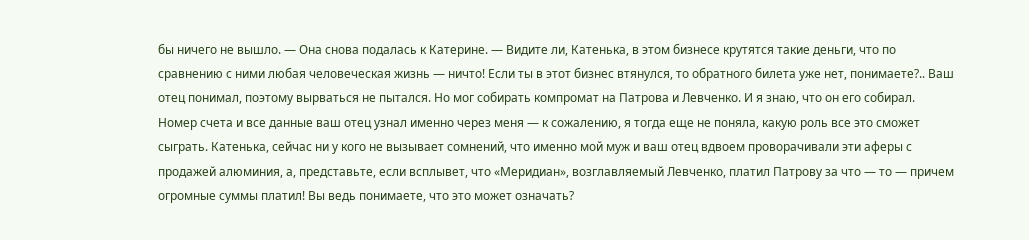бы ничего не вышло. — Она снова подалась к Катерине. — Видите ли, Катенька, в этом бизнесе крутятся такие деньги, что по сравнению с ними любая человеческая жизнь — ничто! Если ты в этот бизнес втянулся, то обратного билета уже нет, понимаете?.. Ваш отец понимал, поэтому вырваться не пытался. Но мог собирать компромат на Патрова и Левченко. И я знаю, что он его собирал.
Номер счета и все данные ваш отец узнал именно через меня — к сожалению, я тогда еще не поняла, какую роль все это сможет сыграть. Катенька, сейчас ни у кого не вызывает сомнений, что именно мой муж и ваш отец вдвоем проворачивали эти аферы с продажей алюминия, а, представьте, если всплывет, что «Меридиан», возглавляемый Левченко, платил Патрову за что — то — причем огромные суммы платил! Вы ведь понимаете, что это может означать?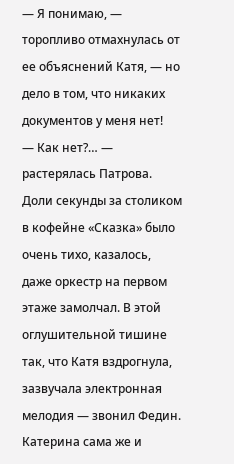— Я понимаю, — торопливо отмахнулась от ее объяснений Катя, — но дело в том, что никаких документов у меня нет!
— Как нет?… — растерялась Патрова.
Доли секунды за столиком в кофейне «Сказка» было очень тихо, казалось, даже оркестр на первом этаже замолчал. В этой оглушительной тишине так, что Катя вздрогнула, зазвучала электронная мелодия — звонил Федин. Катерина сама же и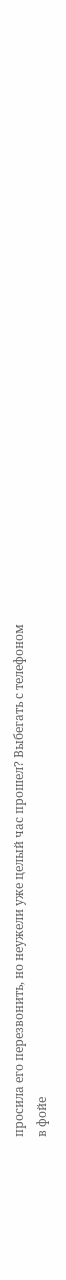просила его перезвонить, но неужели уже целый час прошел? Выбегать с телефоном в фойе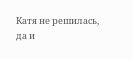Катя не решилась, да и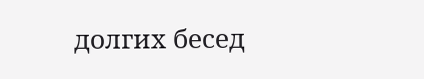долгих бесед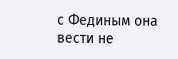с Фединым она вести не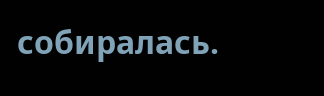собиралась.